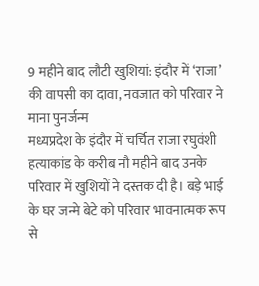9 महीने बाद लौटी खुशियां: इंदौर में ‘राजा’ की वापसी का दावा, नवजात को परिवार ने माना पुनर्जन्म
मध्यप्रदेश के इंदौर में चर्चित राजा रघुवंशी हत्याकांड के करीब नौ महीने बाद उनके परिवार में खुशियों ने दस्तक दी है। बड़े भाई के घर जन्मे बेटे को परिवार भावनात्मक रूप से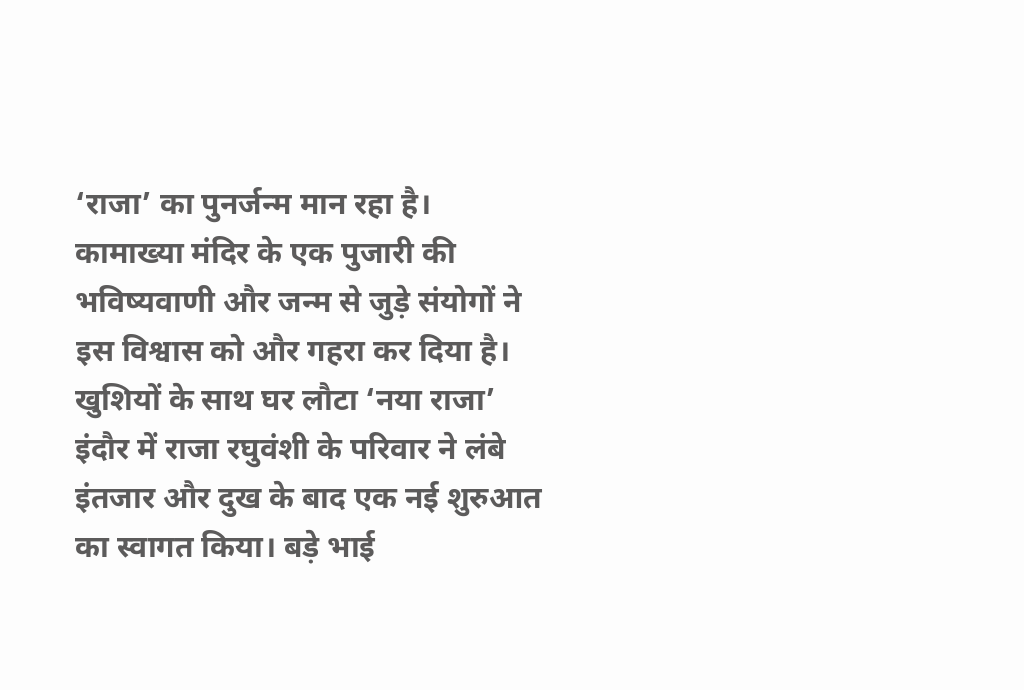‘राजा’ का पुनर्जन्म मान रहा है। कामाख्या मंदिर के एक पुजारी की भविष्यवाणी और जन्म से जुड़े संयोगों ने इस विश्वास को और गहरा कर दिया है।
खुशियों के साथ घर लौटा ‘नया राजा’
इंदौर में राजा रघुवंशी के परिवार ने लंबे इंतजार और दुख के बाद एक नई शुरुआत का स्वागत किया। बड़े भाई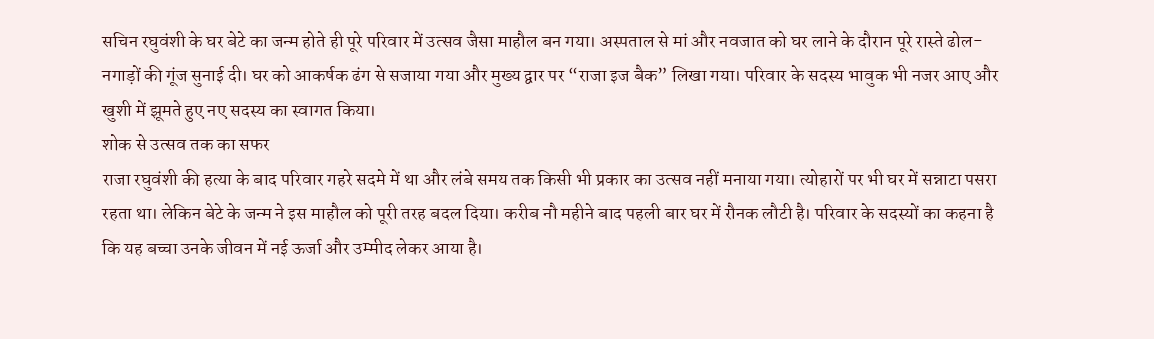सचिन रघुवंशी के घर बेटे का जन्म होते ही पूरे परिवार में उत्सव जैसा माहौल बन गया। अस्पताल से मां और नवजात को घर लाने के दौरान पूरे रास्ते ढोल-नगाड़ों की गूंज सुनाई दी। घर को आकर्षक ढंग से सजाया गया और मुख्य द्वार पर “राजा इज बैक” लिखा गया। परिवार के सदस्य भावुक भी नजर आए और खुशी में झूमते हुए नए सदस्य का स्वागत किया।
शोक से उत्सव तक का सफर
राजा रघुवंशी की हत्या के बाद परिवार गहरे सदमे में था और लंबे समय तक किसी भी प्रकार का उत्सव नहीं मनाया गया। त्योहारों पर भी घर में सन्नाटा पसरा रहता था। लेकिन बेटे के जन्म ने इस माहौल को पूरी तरह बदल दिया। करीब नौ महीने बाद पहली बार घर में रौनक लौटी है। परिवार के सदस्यों का कहना है कि यह बच्चा उनके जीवन में नई ऊर्जा और उम्मीद लेकर आया है।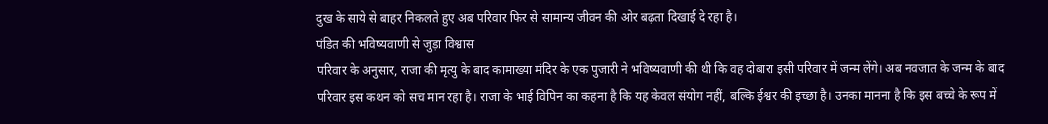दुख के साये से बाहर निकलते हुए अब परिवार फिर से सामान्य जीवन की ओर बढ़ता दिखाई दे रहा है।
पंडित की भविष्यवाणी से जुड़ा विश्वास
परिवार के अनुसार, राजा की मृत्यु के बाद कामाख्या मंदिर के एक पुजारी ने भविष्यवाणी की थी कि वह दोबारा इसी परिवार में जन्म लेंगे। अब नवजात के जन्म के बाद परिवार इस कथन को सच मान रहा है। राजा के भाई विपिन का कहना है कि यह केवल संयोग नहीं, बल्कि ईश्वर की इच्छा है। उनका मानना है कि इस बच्चे के रूप में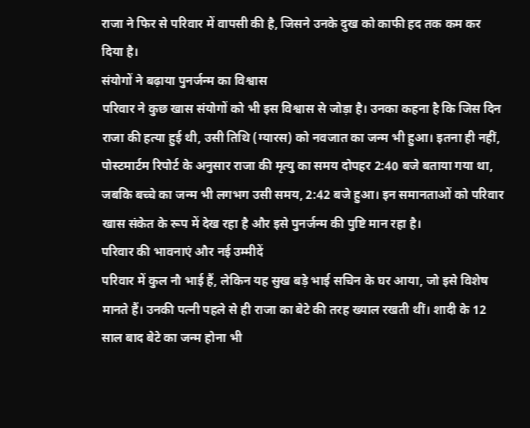राजा ने फिर से परिवार में वापसी की है, जिसने उनके दुख को काफी हद तक कम कर दिया है।
संयोगों ने बढ़ाया पुनर्जन्म का विश्वास
परिवार ने कुछ खास संयोगों को भी इस विश्वास से जोड़ा है। उनका कहना है कि जिस दिन राजा की हत्या हुई थी, उसी तिथि (ग्यारस) को नवजात का जन्म भी हुआ। इतना ही नहीं, पोस्टमार्टम रिपोर्ट के अनुसार राजा की मृत्यु का समय दोपहर 2:40 बजे बताया गया था, जबकि बच्चे का जन्म भी लगभग उसी समय, 2:42 बजे हुआ। इन समानताओं को परिवार खास संकेत के रूप में देख रहा है और इसे पुनर्जन्म की पुष्टि मान रहा है।
परिवार की भावनाएं और नई उम्मीदें
परिवार में कुल नौ भाई हैं, लेकिन यह सुख बड़े भाई सचिन के घर आया, जो इसे विशेष मानते हैं। उनकी पत्नी पहले से ही राजा का बेटे की तरह ख्याल रखती थीं। शादी के 12 साल बाद बेटे का जन्म होना भी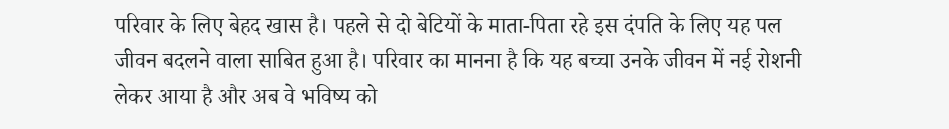परिवार के लिए बेहद खास है। पहले से दो बेटियों के माता-पिता रहे इस दंपति के लिए यह पल जीवन बदलने वाला साबित हुआ है। परिवार का मानना है कि यह बच्चा उनके जीवन में नई रोशनी लेकर आया है और अब वे भविष्य को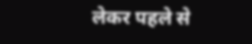लेकर पहले से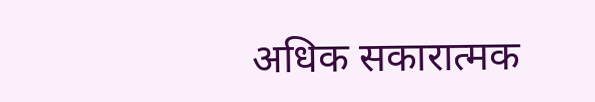अधिक सकारात्मक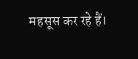महसूस कर रहे हैं।